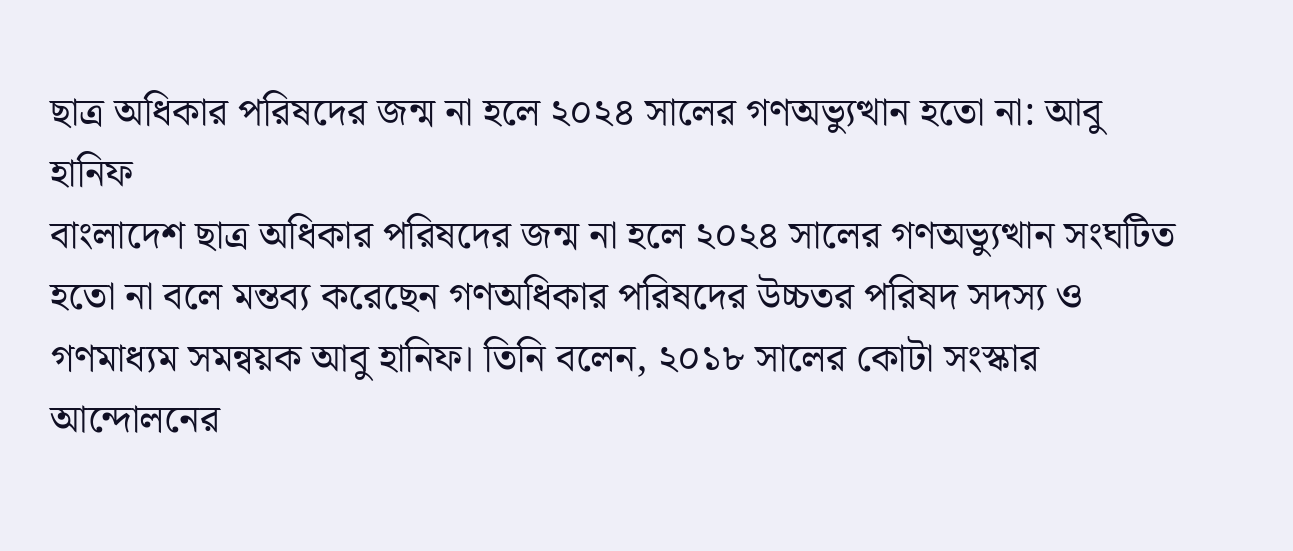ছাত্র অধিকার পরিষদের জন্ম না হলে ২০২৪ সালের গণঅভ্যুত্থান হতো না: আবু হানিফ
বাংলাদেশ ছাত্র অধিকার পরিষদের জন্ম না হলে ২০২৪ সালের গণঅভ্যুত্থান সংঘটিত হতো না বলে মন্তব্য করেছেন গণঅধিকার পরিষদের উচ্চতর পরিষদ সদস্য ও গণমাধ্যম সমন্বয়ক আবু হানিফ। তিনি বলেন, ২০১৮ সালের কোটা সংস্কার আন্দোলনের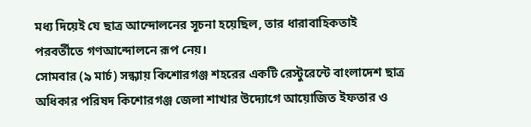মধ্য দিয়েই যে ছাত্র আন্দোলনের সূচনা হয়েছিল, তার ধারাবাহিকতাই পরবর্তীতে গণআন্দোলনে রূপ নেয়।
সোমবার (৯ মার্চ) সন্ধ্যায় কিশোরগঞ্জ শহরের একটি রেস্টুরেন্টে বাংলাদেশ ছাত্র অধিকার পরিষদ কিশোরগঞ্জ জেলা শাখার উদ্যোগে আয়োজিত ইফতার ও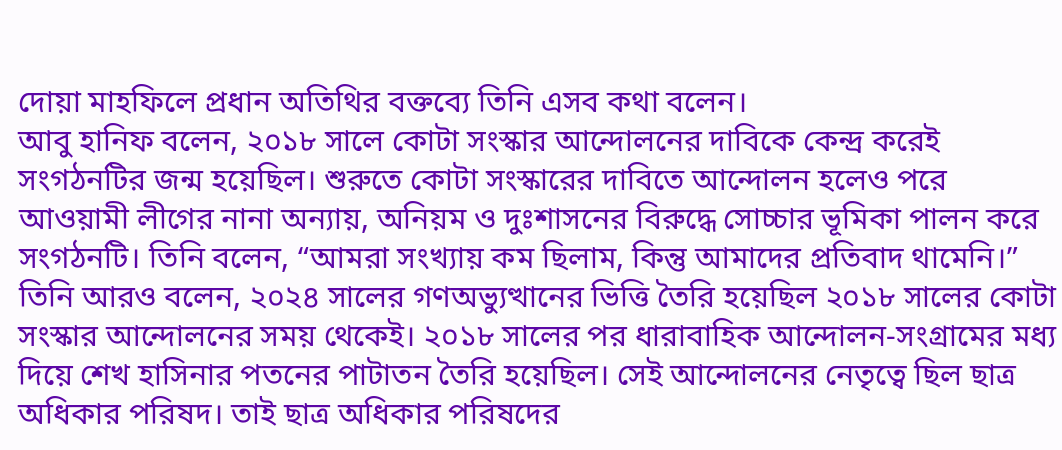দোয়া মাহফিলে প্রধান অতিথির বক্তব্যে তিনি এসব কথা বলেন।
আবু হানিফ বলেন, ২০১৮ সালে কোটা সংস্কার আন্দোলনের দাবিকে কেন্দ্র করেই সংগঠনটির জন্ম হয়েছিল। শুরুতে কোটা সংস্কারের দাবিতে আন্দোলন হলেও পরে আওয়ামী লীগের নানা অন্যায়, অনিয়ম ও দুঃশাসনের বিরুদ্ধে সোচ্চার ভূমিকা পালন করে সংগঠনটি। তিনি বলেন, “আমরা সংখ্যায় কম ছিলাম, কিন্তু আমাদের প্রতিবাদ থামেনি।”
তিনি আরও বলেন, ২০২৪ সালের গণঅভ্যুত্থানের ভিত্তি তৈরি হয়েছিল ২০১৮ সালের কোটা সংস্কার আন্দোলনের সময় থেকেই। ২০১৮ সালের পর ধারাবাহিক আন্দোলন-সংগ্রামের মধ্য দিয়ে শেখ হাসিনার পতনের পাটাতন তৈরি হয়েছিল। সেই আন্দোলনের নেতৃত্বে ছিল ছাত্র অধিকার পরিষদ। তাই ছাত্র অধিকার পরিষদের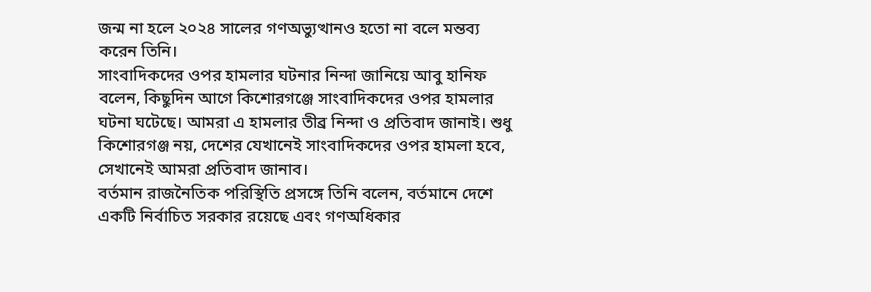জন্ম না হলে ২০২৪ সালের গণঅভ্যুত্থানও হতো না বলে মন্তব্য করেন তিনি।
সাংবাদিকদের ওপর হামলার ঘটনার নিন্দা জানিয়ে আবু হানিফ বলেন, কিছুদিন আগে কিশোরগঞ্জে সাংবাদিকদের ওপর হামলার ঘটনা ঘটেছে। আমরা এ হামলার তীব্র নিন্দা ও প্রতিবাদ জানাই। শুধু কিশোরগঞ্জ নয়, দেশের যেখানেই সাংবাদিকদের ওপর হামলা হবে, সেখানেই আমরা প্রতিবাদ জানাব।
বর্তমান রাজনৈতিক পরিস্থিতি প্রসঙ্গে তিনি বলেন, বর্তমানে দেশে একটি নির্বাচিত সরকার রয়েছে এবং গণঅধিকার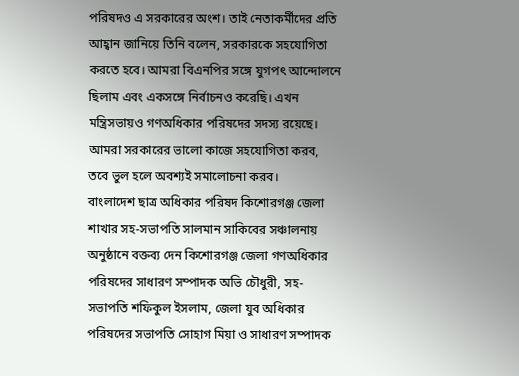পরিষদও এ সরকারের অংশ। তাই নেতাকর্মীদের প্রতি আহ্বান জানিয়ে তিনি বলেন, সরকারকে সহযোগিতা করতে হবে। আমরা বিএনপির সঙ্গে যুগপৎ আন্দোলনে ছিলাম এবং একসঙ্গে নির্বাচনও করেছি। এখন মন্ত্রিসভায়ও গণঅধিকার পরিষদের সদস্য রয়েছে। আমরা সরকারের ভালো কাজে সহযোগিতা করব, তবে ভুল হলে অবশ্যই সমালোচনা করব।
বাংলাদেশ ছাত্র অধিকার পরিষদ কিশোরগঞ্জ জেলা শাখার সহ-সভাপতি সালমান সাকিবের সঞ্চালনায় অনুষ্ঠানে বক্তব্য দেন কিশোরগঞ্জ জেলা গণঅধিকার পরিষদের সাধারণ সম্পাদক অভি চৌধুরী, সহ-সভাপতি শফিকুল ইসলাম, জেলা যুব অধিকার পরিষদের সভাপতি সোহাগ মিয়া ও সাধারণ সম্পাদক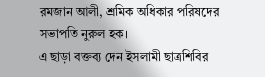রমজান আলী, শ্রমিক অধিকার পরিষদের সভাপতি নুরুল হক।
এ ছাড়া বক্তব্য দেন ইসলামী ছাত্রশিবির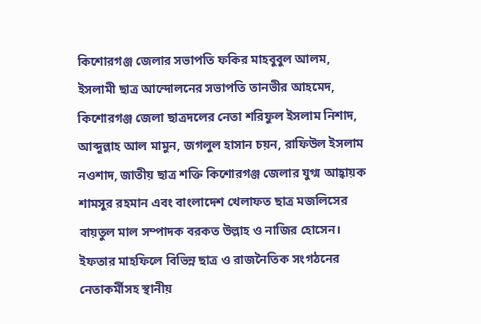কিশোরগঞ্জ জেলার সভাপতি ফকির মাহবুবুল আলম, ইসলামী ছাত্র আন্দোলনের সভাপতি তানভীর আহমেদ, কিশোরগঞ্জ জেলা ছাত্রদলের নেতা শরিফুল ইসলাম নিশাদ, আব্দুল্লাহ আল মামুন, জগলুল হাসান চয়ন, রাফিউল ইসলাম নওশাদ, জাতীয় ছাত্র শক্তি কিশোরগঞ্জ জেলার যুগ্ম আহ্বায়ক শামসুর রহমান এবং বাংলাদেশ খেলাফত ছাত্র মজলিসের বায়তুল মাল সম্পাদক বরকত উল্লাহ ও নাজির হোসেন।
ইফতার মাহফিলে বিভিন্ন ছাত্র ও রাজনৈতিক সংগঠনের নেতাকর্মীসহ স্থানীয়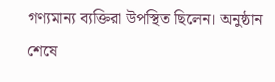গণ্যমান্য ব্যক্তিরা উপস্থিত ছিলেন। অনুষ্ঠান শেষে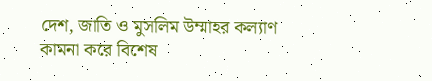দেশ, জাতি ও মুসলিম উম্মাহর কল্যাণ কামনা করে বিশেষ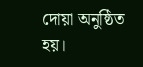দোয়া অনুষ্ঠিত হয়।